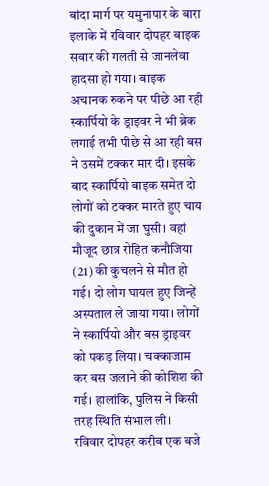बांदा मार्ग पर यमुनापार के बारा इलाके में रविवार दोपहर बाइक सवार की गलती से जानलेवा हादसा हो गया। बाइक अचानक रुकने पर पीछे आ रही स्कार्पियो के ड्राइवर ने भी ब्रेक लगाई तभी पीछे से आ रही बस ने उसमें टक्कर मार दी। इसके बाद स्कार्पियो बाइक समेत दो लोगों को टक्कर मारते हुए चाय की दुकान में जा घुसी। वहां मौजूद छात्र रोहित कनौजिया (21) की कुचलने से मौत हो गई। दो लोग घायल हुए जिन्हें अस्पताल ले जाया गया। लोगों ने स्कार्पियो और बस ड्राइवर को पकड़ लिया। चक्काजाम कर बस जलाने की कोशिश की गई। हालांकि, पुलिस ने किसी तरह स्थिति संभाल ली।
रविवार दोपहर करीब एक बजे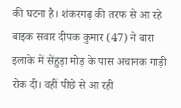की घटना है। शंकरगढ़ की तरफ से आ रहे बाइक सवार दीपक कुमार (47) ने बारा इलाके में सेंहुड़ा मोड़ के पास अचानक गाड़ी रोक दी। वहीं पीछे से आ रही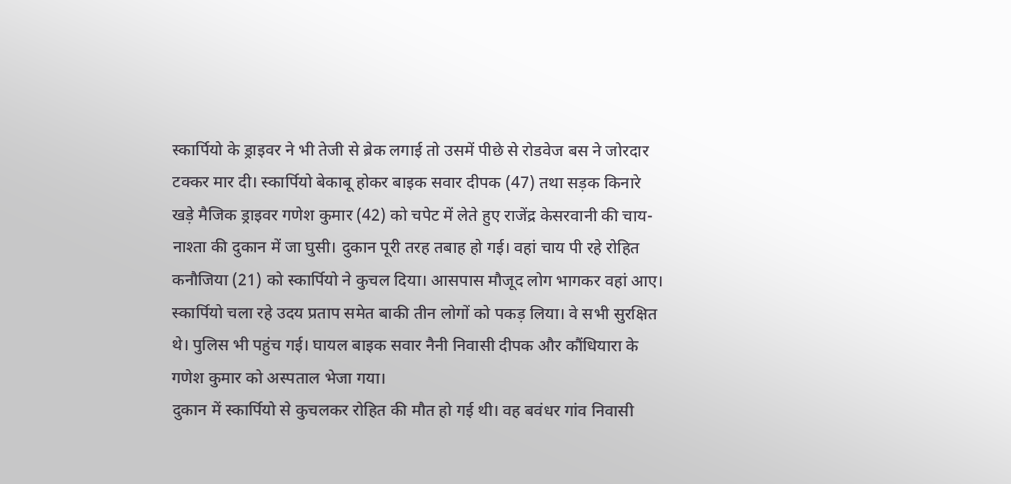स्कार्पियो के ड्राइवर ने भी तेजी से ब्रेक लगाई तो उसमें पीछे से रोडवेज बस ने जोरदार टक्कर मार दी। स्कार्पियो बेकाबू होकर बाइक सवार दीपक (47) तथा सड़क किनारे खड़े मैजिक ड्राइवर गणेश कुमार (42) को चपेट में लेते हुए राजेंद्र केसरवानी की चाय-नाश्ता की दुकान में जा घुसी। दुकान पूरी तरह तबाह हो गई। वहां चाय पी रहे रोहित कनौजिया (21) को स्कार्पियो ने कुचल दिया। आसपास मौजूद लोग भागकर वहां आए। स्कार्पियो चला रहे उदय प्रताप समेत बाकी तीन लोगों को पकड़ लिया। वे सभी सुरक्षित थे। पुलिस भी पहुंच गई। घायल बाइक सवार नैनी निवासी दीपक और कौंधियारा के गणेश कुमार को अस्पताल भेजा गया।
दुकान में स्कार्पियो से कुचलकर रोहित की मौत हो गई थी। वह बवंधर गांव निवासी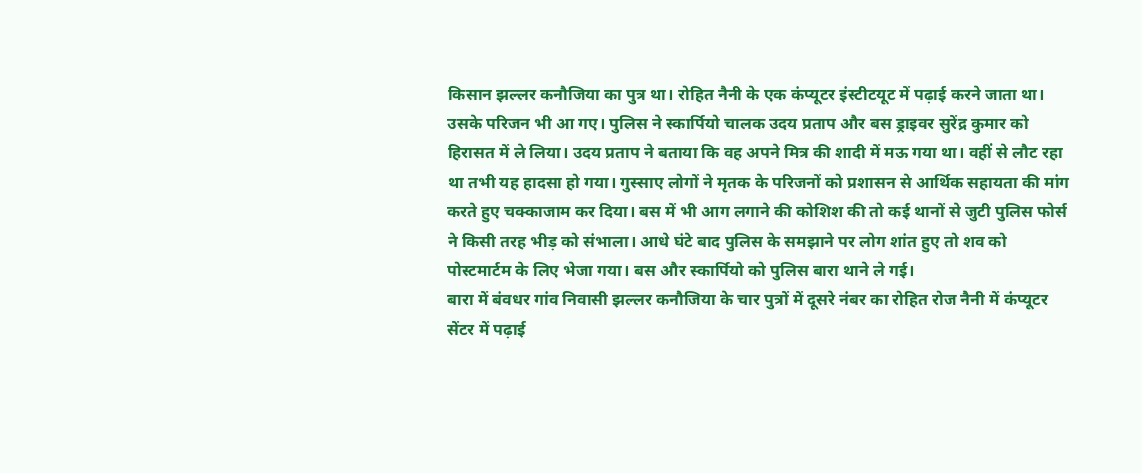किसान झल्लर कनौजिया का पुत्र था। रोहित नैनी के एक कंप्यूटर इंस्टीटयूट में पढ़ाई करने जाता था। उसके परिजन भी आ गए। पुलिस ने स्कार्पियो चालक उदय प्रताप और बस ड्राइवर सुरेंद्र कुमार को हिरासत में ले लिया। उदय प्रताप ने बताया कि वह अपने मित्र की शादी में मऊ गया था। वहीं से लौट रहा था तभी यह हादसा हो गया। गुस्साए लोगों ने मृतक के परिजनों को प्रशासन से आर्थिक सहायता की मांग करते हुए चक्काजाम कर दिया। बस में भी आग लगाने की कोशिश की तो कई थानों से जुटी पुलिस फोर्स ने किसी तरह भीड़ को संभाला। आधे घंटे बाद पुलिस के समझाने पर लोग शांत हुए तो शव को पोस्टमार्टम के लिए भेजा गया। बस और स्कार्पियो को पुलिस बारा थाने ले गई।
बारा में बंवधर गांव निवासी झल्लर कनौजिया के चार पुत्रों में दूसरे नंबर का रोहित रोज नैनी में कंप्यूटर सेंटर में पढ़ाई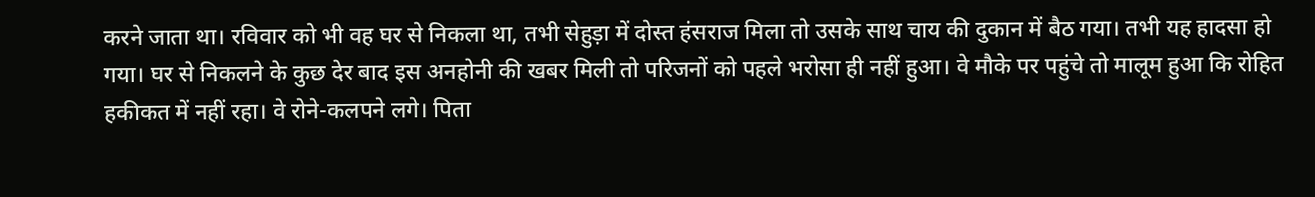करने जाता था। रविवार को भी वह घर से निकला था, तभी सेहुड़ा में दोस्त हंसराज मिला तो उसके साथ चाय की दुकान में बैठ गया। तभी यह हादसा हो गया। घर से निकलने के कुछ देर बाद इस अनहोनी की खबर मिली तो परिजनों को पहले भरोसा ही नहीं हुआ। वे मौके पर पहुंचे तो मालूम हुआ कि रोहित हकीकत में नहीं रहा। वे रोने-कलपने लगे। पिता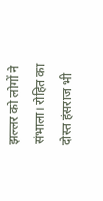झल्लर को लोगों ने संभाला। रोहित का दोस्त हंसराज भी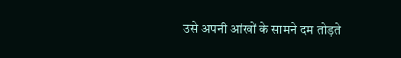उसे अपनी आंखों के सामने दम तोड़ते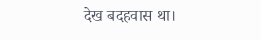देख बदहवास था।